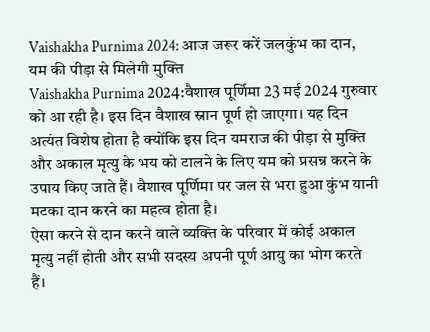Vaishakha Purnima 2024: आज जरूर करें जलकुंभ का दान, यम की पीड़ा से मिलेगी मुक्ति
Vaishakha Purnima 2024:वैशाख पूर्णिमा 23 मई 2024 गुरुवार को आ रही है। इस दिन वैशाख स्नान पूर्ण हो जाएगा। यह दिन अत्यंत विशेष होता है क्योंकि इस दिन यमराज की पीड़ा से मुक्ति और अकाल मृत्यु के भय को टालने के लिए यम को प्रसन्न करने के उपाय किए जाते हैं। वैशाख पूर्णिमा पर जल से भरा हुआ कुंभ यानी मटका दान करने का महत्व होता है।
ऐसा करने से दान करने वाले व्यक्ति के परिवार में कोई अकाल मृत्यु नहीं होती और सभी सदस्य अपनी पूर्ण आयु का भोग करते हैं।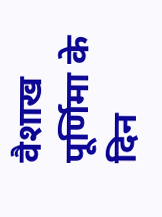वैशाख पूर्णिमा के दिन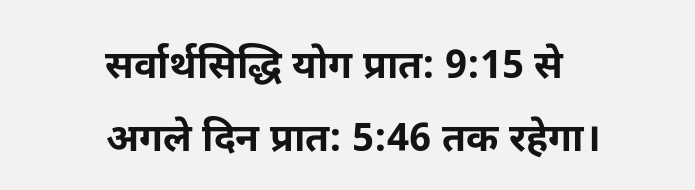सर्वार्थसिद्धि योग प्रात: 9:15 से अगले दिन प्रात: 5:46 तक रहेगा।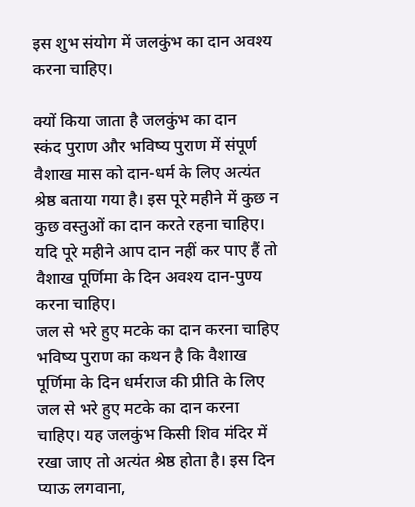इस शुभ संयोग में जलकुंभ का दान अवश्य करना चाहिए।

क्यों किया जाता है जलकुंभ का दान
स्कंद पुराण और भविष्य पुराण में संपूर्ण वैशाख मास को दान-धर्म के लिए अत्यंत श्रेष्ठ बताया गया है। इस पूरे महीने में कुछ न कुछ वस्तुओं का दान करते रहना चाहिए। यदि पूरे महीने आप दान नहीं कर पाए हैं तो वैशाख पूर्णिमा के दिन अवश्य दान-पुण्य करना चाहिए।
जल से भरे हुए मटके का दान करना चाहिए
भविष्य पुराण का कथन है कि वैशाख पूर्णिमा के दिन धर्मराज की प्रीति के लिए जल से भरे हुए मटके का दान करना चाहिए। यह जलकुंभ किसी शिव मंदिर में रखा जाए तो अत्यंत श्रेष्ठ होता है। इस दिन प्याऊ लगवाना,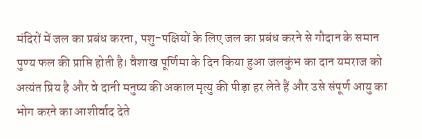मंदिरों में जल का प्रबंध करना, पशु-पक्षियों के लिए जल का प्रबंध करने से गौदान के समान पुण्य फल की प्राप्ति होती है। वैशाख पूर्णिमा के दिन किया हुआ जलकुंभ का दान यमराज को अत्यंत प्रिय है और वे दानी मनुष्य की अकाल मृत्यु की पीड़ा हर लेते हैं और उसे संपूर्ण आयु का भोग करने का आशीर्वाद देते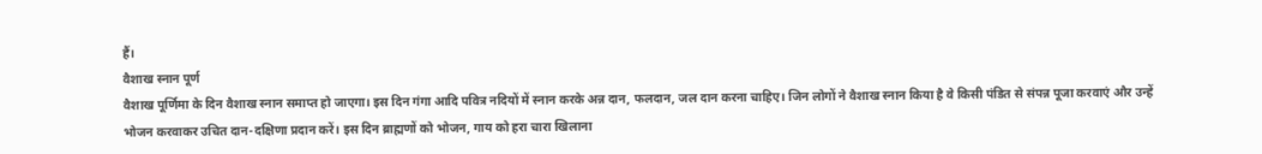हैं।
वैशाख स्नान पूर्ण
वैशाख पूर्णिमा के दिन वैशाख स्नान समाप्त हो जाएगा। इस दिन गंगा आदि पवित्र नदियों में स्नान करके अन्न दान, फलदान, जल दान करना चाहिए। जिन लोगों ने वैशाख स्नान किया है वे किसी पंडित से संपन्न पूजा करवाएं और उन्हें भोजन करवाकर उचित दान-दक्षिणा प्रदान करें। इस दिन ब्राह्मणों को भोजन, गाय को हरा चारा खिलाना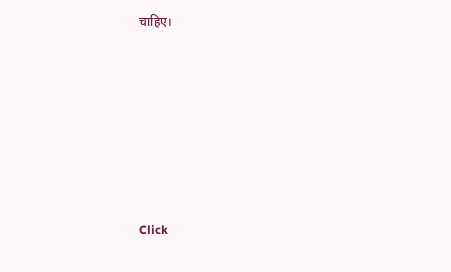चाहिए।












Click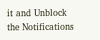it and Unblock the Notifications